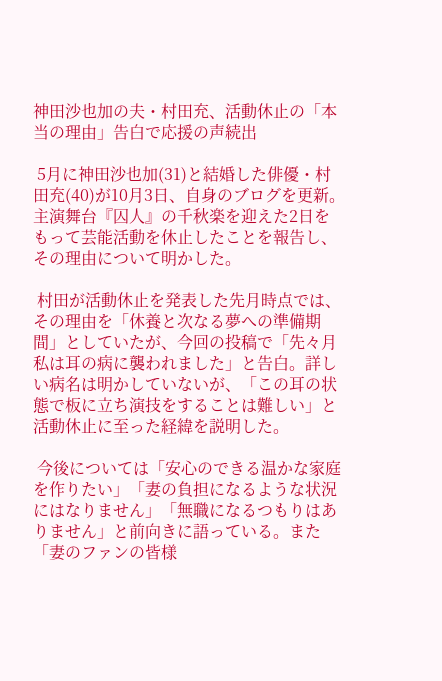神田沙也加の夫・村田充、活動休止の「本当の理由」告白で応援の声続出

 5月に神田沙也加(31)と結婚した俳優・村田充(40)が10月3日、自身のブログを更新。主演舞台『囚人』の千秋楽を迎えた2日をもって芸能活動を休止したことを報告し、その理由について明かした。

 村田が活動休止を発表した先月時点では、その理由を「休養と次なる夢への準備期間」としていたが、今回の投稿で「先々月 私は耳の病に襲われました」と告白。詳しい病名は明かしていないが、「この耳の状態で板に立ち演技をすることは難しい」と活動休止に至った経緯を説明した。

 今後については「安心のできる温かな家庭を作りたい」「妻の負担になるような状況にはなりません」「無職になるつもりはありません」と前向きに語っている。また「妻のファンの皆様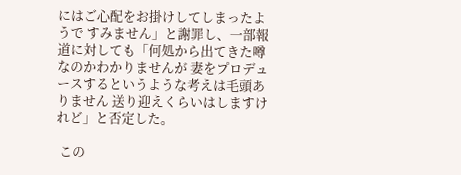にはご心配をお掛けしてしまったようで すみません」と謝罪し、一部報道に対しても「何処から出てきた噂なのかわかりませんが 妻をプロデュースするというような考えは毛頭ありません 送り迎えくらいはしますけれど」と否定した。

 この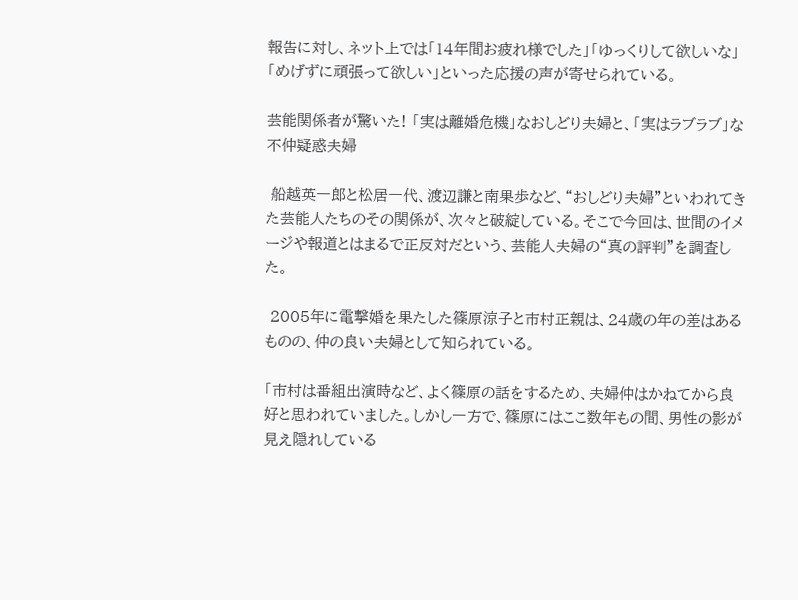報告に対し、ネット上では「14年間お疲れ様でした」「ゆっくりして欲しいな」「めげずに頑張って欲しい」といった応援の声が寄せられている。

芸能関係者が驚いた! 「実は離婚危機」なおしどり夫婦と、「実はラブラブ」な不仲疑惑夫婦

 船越英一郎と松居一代、渡辺謙と南果歩など、“おしどり夫婦”といわれてきた芸能人たちのその関係が、次々と破綻している。そこで今回は、世間のイメージや報道とはまるで正反対だという、芸能人夫婦の“真の評判”を調査した。

 2005年に電撃婚を果たした篠原涼子と市村正親は、24歳の年の差はあるものの、仲の良い夫婦として知られている。

「市村は番組出演時など、よく篠原の話をするため、夫婦仲はかねてから良好と思われていました。しかし一方で、篠原にはここ数年もの間、男性の影が見え隠れしている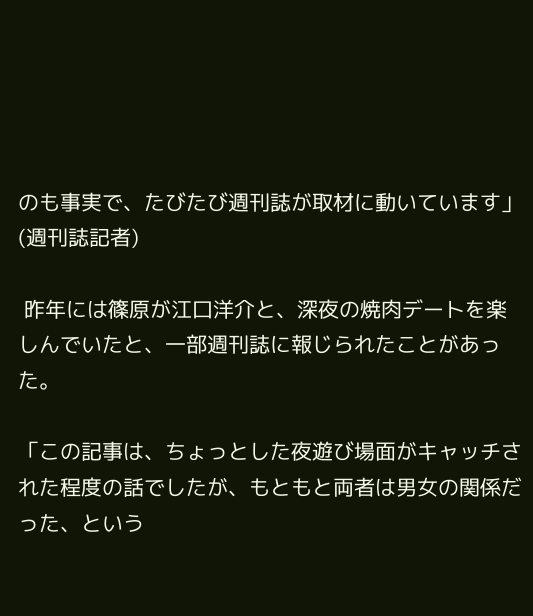のも事実で、たびたび週刊誌が取材に動いています」(週刊誌記者)

 昨年には篠原が江口洋介と、深夜の焼肉デートを楽しんでいたと、一部週刊誌に報じられたことがあった。

「この記事は、ちょっとした夜遊び場面がキャッチされた程度の話でしたが、もともと両者は男女の関係だった、という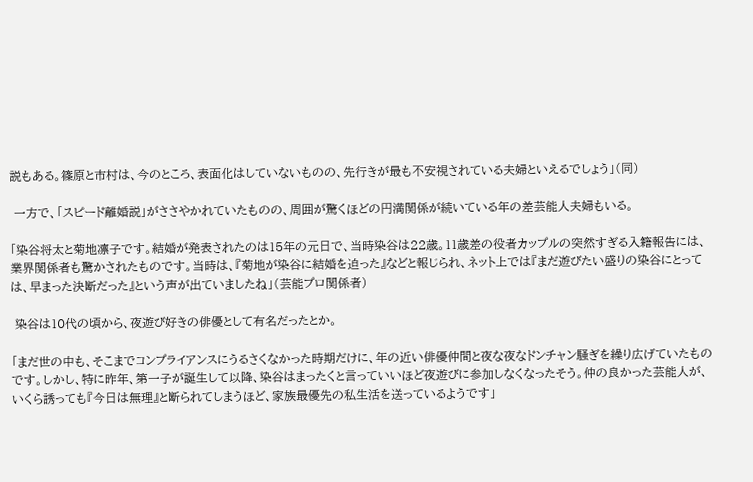説もある。篠原と市村は、今のところ、表面化はしていないものの、先行きが最も不安視されている夫婦といえるでしょう」(同)

 一方で、「スピード離婚説」がささやかれていたものの、周囲が驚くほどの円満関係が続いている年の差芸能人夫婦もいる。

「染谷将太と菊地凛子です。結婚が発表されたのは15年の元日で、当時染谷は22歳。11歳差の役者カップルの突然すぎる入籍報告には、業界関係者も驚かされたものです。当時は、『菊地が染谷に結婚を迫った』などと報じられ、ネット上では『まだ遊びたい盛りの染谷にとっては、早まった決断だった』という声が出ていましたね」(芸能プロ関係者)

 染谷は10代の頃から、夜遊び好きの俳優として有名だったとか。

「まだ世の中も、そこまでコンプライアンスにうるさくなかった時期だけに、年の近い俳優仲間と夜な夜なドンチャン騒ぎを繰り広げていたものです。しかし、特に昨年、第一子が誕生して以降、染谷はまったくと言っていいほど夜遊びに参加しなくなったそう。仲の良かった芸能人が、いくら誘っても『今日は無理』と断られてしまうほど、家族最優先の私生活を送っているようです」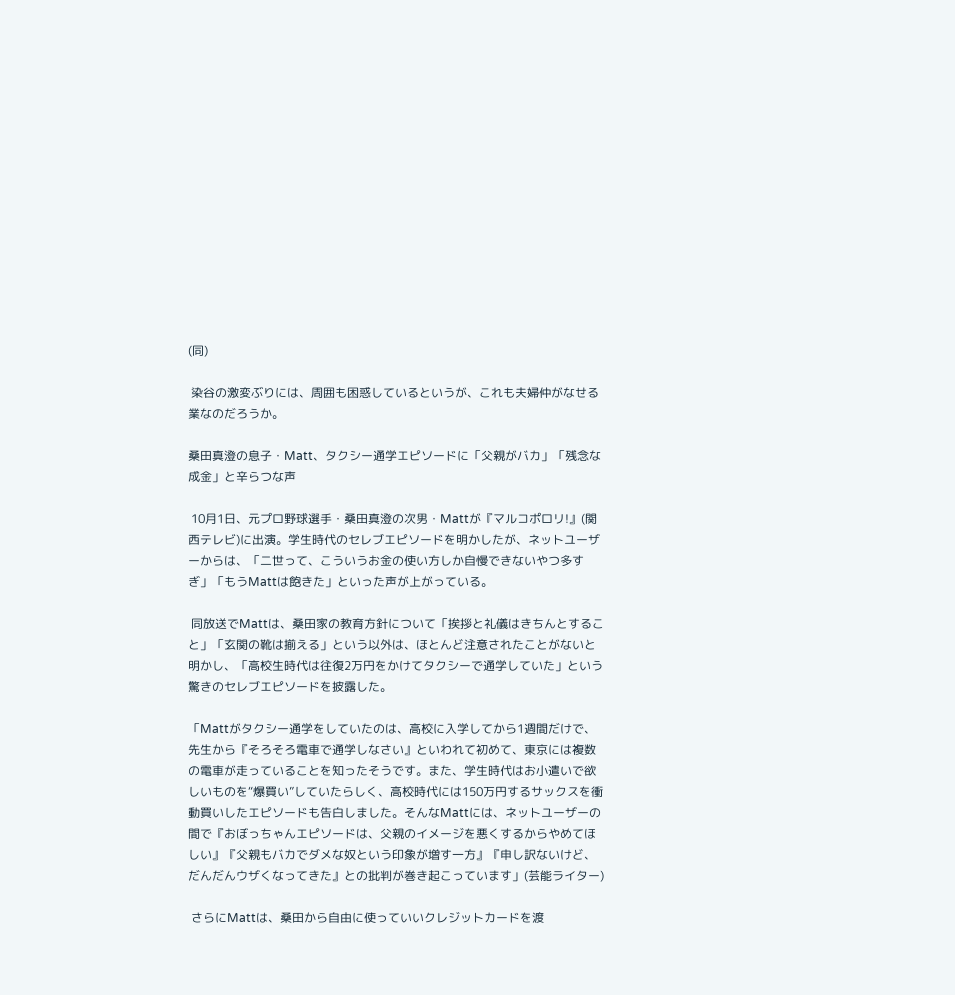(同)

 染谷の激変ぶりには、周囲も困惑しているというが、これも夫婦仲がなせる業なのだろうか。

桑田真澄の息子・Matt、タクシー通学エピソードに「父親がバカ」「残念な成金」と辛らつな声

 10月1日、元プロ野球選手・桑田真澄の次男・Mattが『マルコポロリ!』(関西テレビ)に出演。学生時代のセレブエピソードを明かしたが、ネットユーザーからは、「二世って、こういうお金の使い方しか自慢できないやつ多すぎ」「もうMattは飽きた」といった声が上がっている。

 同放送でMattは、桑田家の教育方針について「挨拶と礼儀はきちんとすること」「玄関の靴は揃える」という以外は、ほとんど注意されたことがないと明かし、「高校生時代は往復2万円をかけてタクシーで通学していた」という驚きのセレブエピソードを披露した。

「Mattがタクシー通学をしていたのは、高校に入学してから1週間だけで、先生から『そろそろ電車で通学しなさい』といわれて初めて、東京には複数の電車が走っていることを知ったそうです。また、学生時代はお小遣いで欲しいものを“爆買い”していたらしく、高校時代には150万円するサックスを衝動買いしたエピソードも告白しました。そんなMattには、ネットユーザーの間で『おぼっちゃんエピソードは、父親のイメージを悪くするからやめてほしい』『父親もバカでダメな奴という印象が増す一方』『申し訳ないけど、だんだんウザくなってきた』との批判が巻き起こっています」(芸能ライター)

 さらにMattは、桑田から自由に使っていいクレジットカードを渡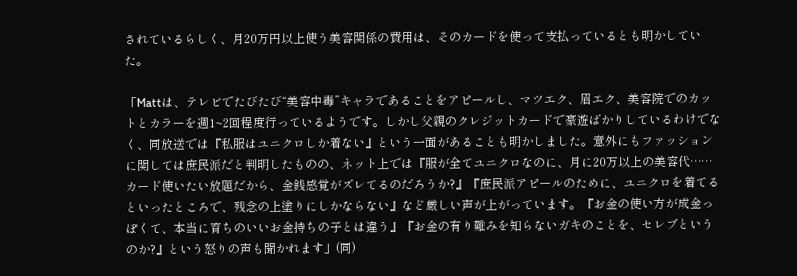されているらしく、月20万円以上使う美容関係の費用は、そのカードを使って支払っているとも明かしていた。

「Mattは、テレビでたびたび“美容中毒”キャラであることをアピールし、マツエク、眉エク、美容院でのカットとカラーを週1~2回程度行っているようです。しかし父親のクレジットカードで豪遊ばかりしているわけでなく、同放送では『私服はユニクロしか着ない』という一面があることも明かしました。意外にもファッションに関しては庶民派だと判明したものの、ネット上では『服が全てユニクロなのに、月に20万以上の美容代……カード使いたい放題だから、金銭感覚がズレてるのだろうか?』『庶民派アピールのために、ユニクロを着てるといったところで、残念の上塗りにしかならない』など厳しい声が上がっています。『お金の使い方が成金っぽくて、本当に育ちのいいお金持ちの子とは違う』『お金の有り難みを知らないガキのことを、セレブというのか?』という怒りの声も聞かれます」(同)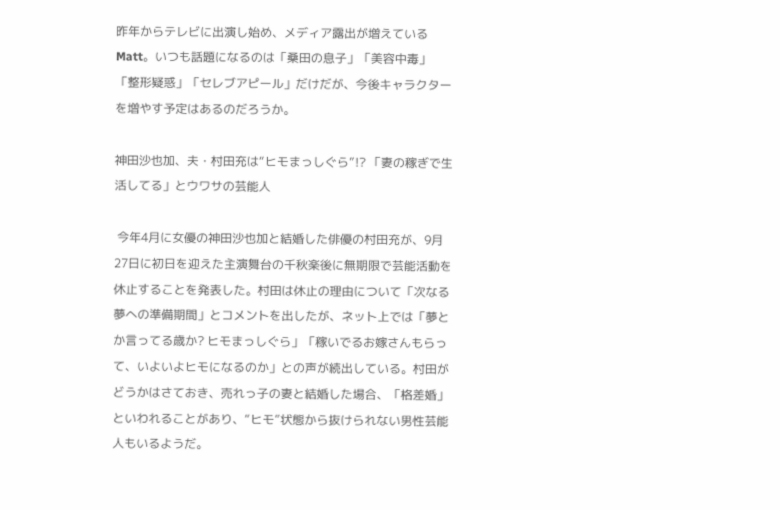昨年からテレビに出演し始め、メディア露出が増えているMatt。いつも話題になるのは「桑田の息子」「美容中毒」「整形疑惑」「セレブアピール」だけだが、今後キャラクターを増やす予定はあるのだろうか。

神田沙也加、夫・村田充は“ヒモまっしぐら”!? 「妻の稼ぎで生活してる」とウワサの芸能人

 今年4月に女優の神田沙也加と結婚した俳優の村田充が、9月27日に初日を迎えた主演舞台の千秋楽後に無期限で芸能活動を休止することを発表した。村田は休止の理由について「次なる夢への準備期間」とコメントを出したが、ネット上では「夢とか言ってる歳か? ヒモまっしぐら」「稼いでるお嫁さんもらって、いよいよヒモになるのか」との声が続出している。村田がどうかはさておき、売れっ子の妻と結婚した場合、「格差婚」といわれることがあり、“ヒモ”状態から抜けられない男性芸能人もいるようだ。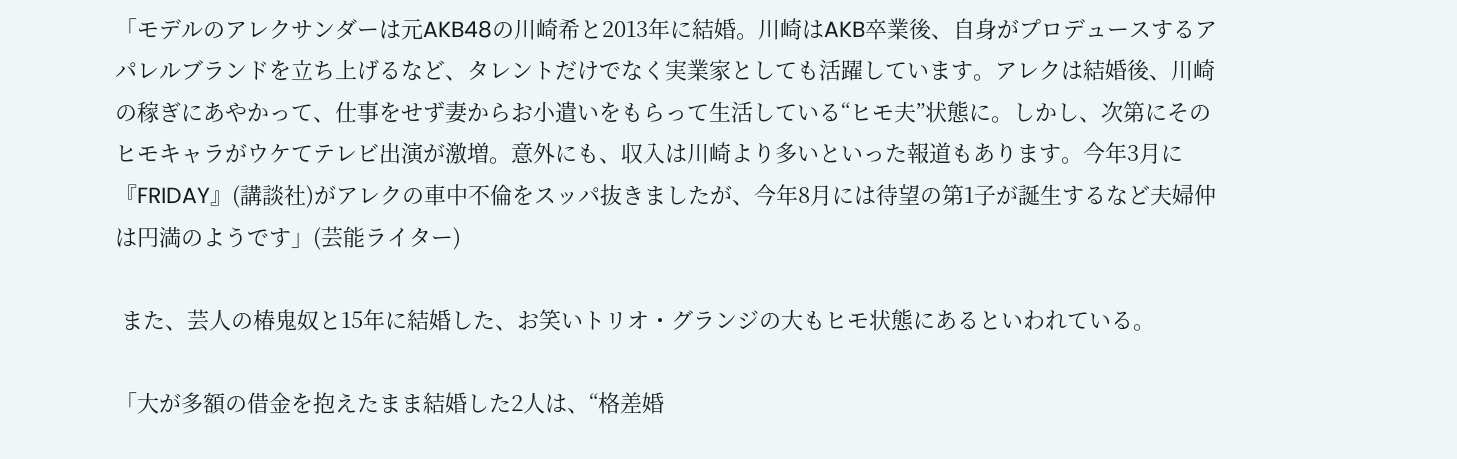「モデルのアレクサンダーは元AKB48の川崎希と2013年に結婚。川崎はAKB卒業後、自身がプロデュースするアパレルブランドを立ち上げるなど、タレントだけでなく実業家としても活躍しています。アレクは結婚後、川崎の稼ぎにあやかって、仕事をせず妻からお小遣いをもらって生活している“ヒモ夫”状態に。しかし、次第にそのヒモキャラがウケてテレビ出演が激増。意外にも、収入は川崎より多いといった報道もあります。今年3月に『FRIDAY』(講談社)がアレクの車中不倫をスッパ抜きましたが、今年8月には待望の第1子が誕生するなど夫婦仲は円満のようです」(芸能ライター)

 また、芸人の椿鬼奴と15年に結婚した、お笑いトリオ・グランジの大もヒモ状態にあるといわれている。

「大が多額の借金を抱えたまま結婚した2人は、“格差婚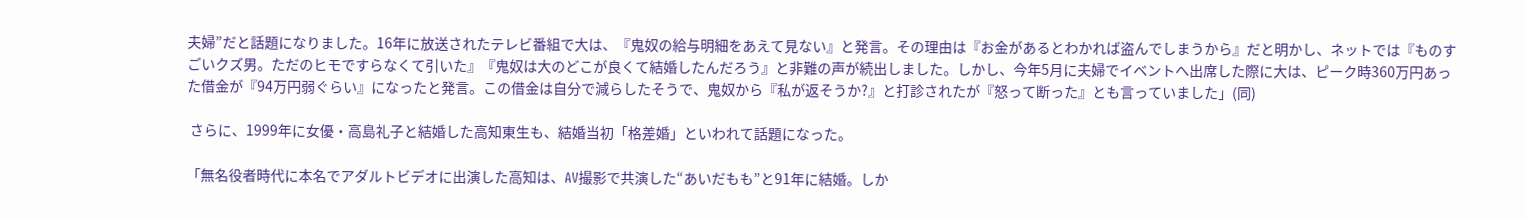夫婦”だと話題になりました。16年に放送されたテレビ番組で大は、『鬼奴の給与明細をあえて見ない』と発言。その理由は『お金があるとわかれば盗んでしまうから』だと明かし、ネットでは『ものすごいクズ男。ただのヒモですらなくて引いた』『鬼奴は大のどこが良くて結婚したんだろう』と非難の声が続出しました。しかし、今年5月に夫婦でイベントへ出席した際に大は、ピーク時360万円あった借金が『94万円弱ぐらい』になったと発言。この借金は自分で減らしたそうで、鬼奴から『私が返そうか?』と打診されたが『怒って断った』とも言っていました」(同)

 さらに、1999年に女優・高島礼子と結婚した高知東生も、結婚当初「格差婚」といわれて話題になった。

「無名役者時代に本名でアダルトビデオに出演した高知は、AV撮影で共演した“あいだもも”と91年に結婚。しか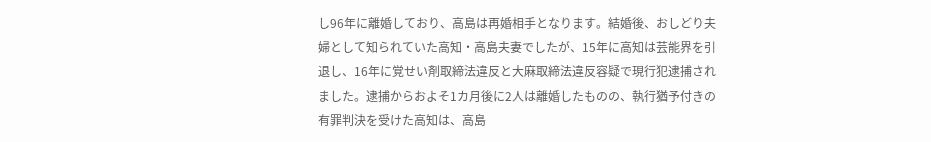し96年に離婚しており、高島は再婚相手となります。結婚後、おしどり夫婦として知られていた高知・高島夫妻でしたが、15年に高知は芸能界を引退し、16年に覚せい剤取締法違反と大麻取締法違反容疑で現行犯逮捕されました。逮捕からおよそ1カ月後に2人は離婚したものの、執行猶予付きの有罪判決を受けた高知は、高島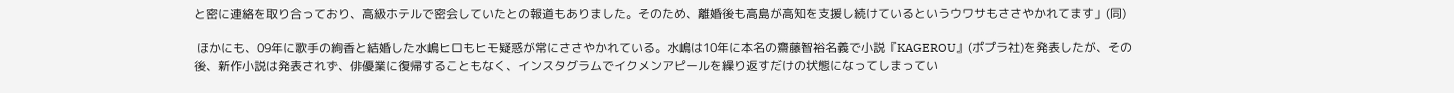と密に連絡を取り合っており、高級ホテルで密会していたとの報道もありました。そのため、離婚後も高島が高知を支援し続けているというウワサもささやかれてます」(同)

 ほかにも、09年に歌手の絢香と結婚した水嶋ヒロもヒモ疑惑が常にささやかれている。水嶋は10年に本名の齋藤智裕名義で小説『KAGEROU』(ポプラ社)を発表したが、その後、新作小説は発表されず、俳優業に復帰することもなく、インスタグラムでイクメンアピールを繰り返すだけの状態になってしまってい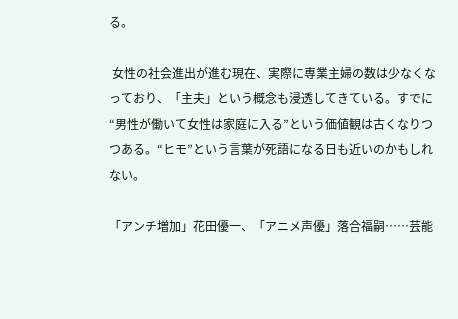る。

 女性の社会進出が進む現在、実際に専業主婦の数は少なくなっており、「主夫」という概念も浸透してきている。すでに“男性が働いて女性は家庭に入る”という価値観は古くなりつつある。“ヒモ”という言葉が死語になる日も近いのかもしれない。

「アンチ増加」花田優一、「アニメ声優」落合福嗣……芸能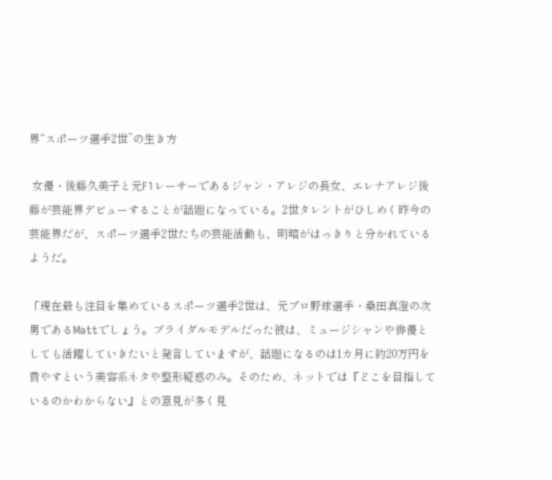界“スポーツ選手2世”の生き方

 女優・後藤久美子と元F1レーサーであるジャン・アレジの長女、エレナアレジ後藤が芸能界デビューすることが話題になっている。2世タレントがひしめく昨今の芸能界だが、スポーツ選手2世たちの芸能活動も、明暗がはっきりと分かれているようだ。

「現在最も注目を集めているスポーツ選手2世は、元プロ野球選手・桑田真澄の次男であるMattでしょう。ブライダルモデルだった彼は、ミュージシャンや俳優としても活躍していきたいと発言していますが、話題になるのは1カ月に約20万円を費やすという美容系ネタや整形疑惑のみ。そのため、ネットでは『どこを目指しているのかわからない』との意見が多く見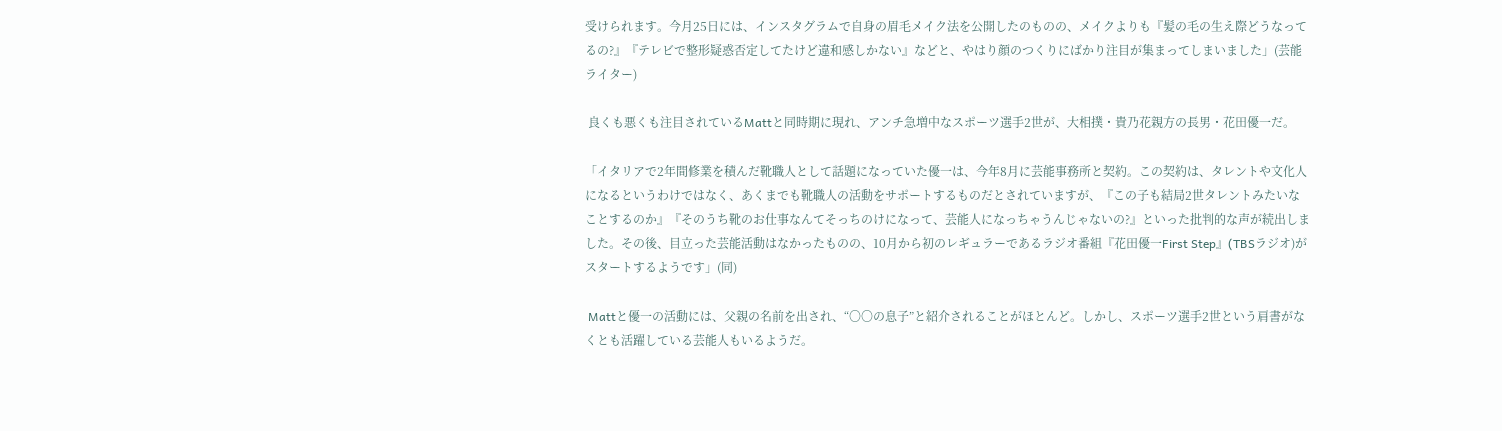受けられます。今月25日には、インスタグラムで自身の眉毛メイク法を公開したのものの、メイクよりも『髪の毛の生え際どうなってるの?』『テレビで整形疑惑否定してたけど違和感しかない』などと、やはり顔のつくりにばかり注目が集まってしまいました」(芸能ライター)

 良くも悪くも注目されているMattと同時期に現れ、アンチ急増中なスポーツ選手2世が、大相撲・貴乃花親方の長男・花田優一だ。

「イタリアで2年間修業を積んだ靴職人として話題になっていた優一は、今年8月に芸能事務所と契約。この契約は、タレントや文化人になるというわけではなく、あくまでも靴職人の活動をサポートするものだとされていますが、『この子も結局2世タレントみたいなことするのか』『そのうち靴のお仕事なんてそっちのけになって、芸能人になっちゃうんじゃないの?』といった批判的な声が続出しました。その後、目立った芸能活動はなかったものの、10月から初のレギュラーであるラジオ番組『花田優一First Step』(TBSラジオ)がスタートするようです」(同)

 Mattと優一の活動には、父親の名前を出され、“〇〇の息子”と紹介されることがほとんど。しかし、スポーツ選手2世という肩書がなくとも活躍している芸能人もいるようだ。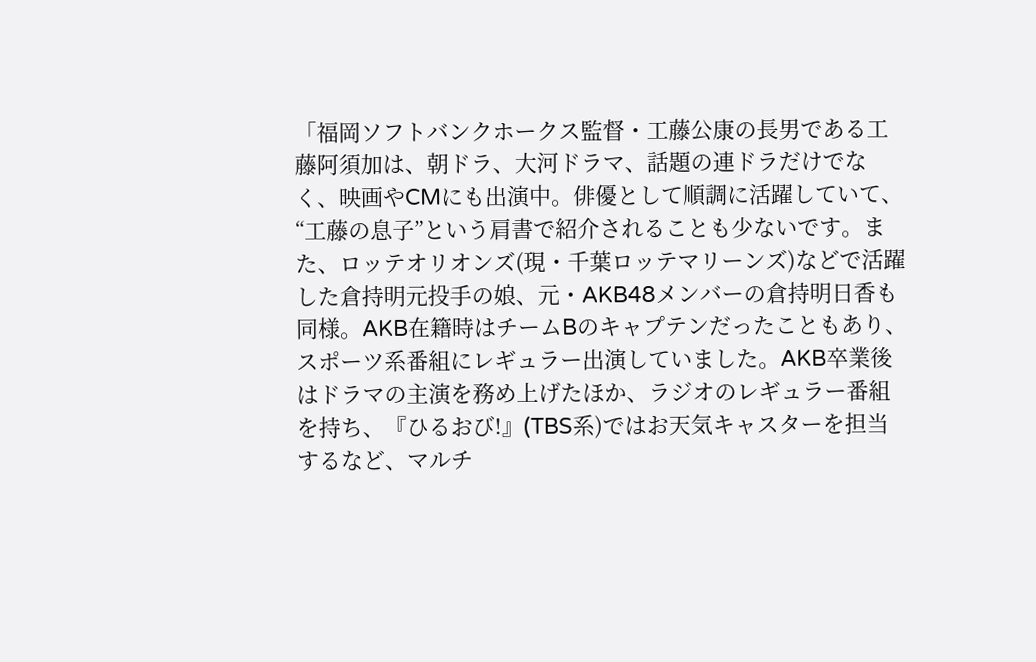「福岡ソフトバンクホークス監督・工藤公康の長男である工藤阿須加は、朝ドラ、大河ドラマ、話題の連ドラだけでなく、映画やCMにも出演中。俳優として順調に活躍していて、“工藤の息子”という肩書で紹介されることも少ないです。また、ロッテオリオンズ(現・千葉ロッテマリーンズ)などで活躍した倉持明元投手の娘、元・AKB48メンバーの倉持明日香も同様。AKB在籍時はチームBのキャプテンだったこともあり、スポーツ系番組にレギュラー出演していました。AKB卒業後はドラマの主演を務め上げたほか、ラジオのレギュラー番組を持ち、『ひるおび!』(TBS系)ではお天気キャスターを担当するなど、マルチ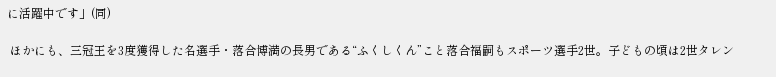に活躍中です」(同)

 ほかにも、三冠王を3度獲得した名選手・落合博満の長男である“ふくしくん”こと落合福嗣もスポーツ選手2世。子どもの頃は2世タレン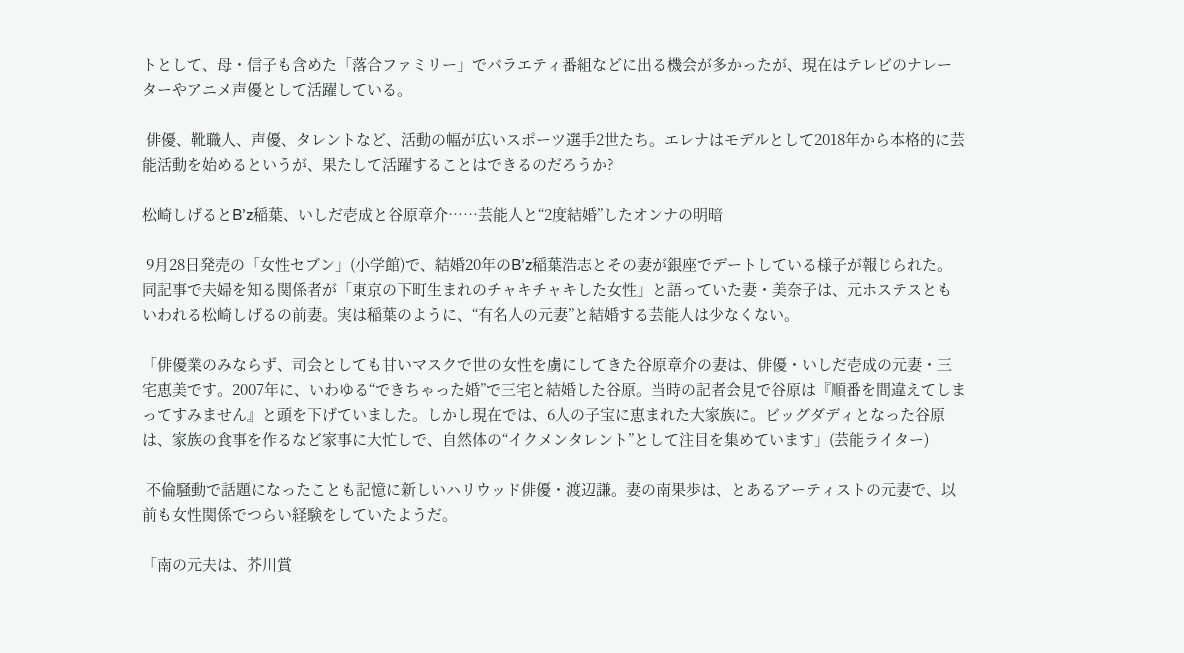トとして、母・信子も含めた「落合ファミリー」でバラエティ番組などに出る機会が多かったが、現在はテレビのナレーターやアニメ声優として活躍している。

 俳優、靴職人、声優、タレントなど、活動の幅が広いスポーツ選手2世たち。エレナはモデルとして2018年から本格的に芸能活動を始めるというが、果たして活躍することはできるのだろうか?

松崎しげるとB’z稲葉、いしだ壱成と谷原章介……芸能人と“2度結婚”したオンナの明暗

 9月28日発売の「女性セブン」(小学館)で、結婚20年のB’z稲葉浩志とその妻が銀座でデートしている様子が報じられた。同記事で夫婦を知る関係者が「東京の下町生まれのチャキチャキした女性」と語っていた妻・美奈子は、元ホステスともいわれる松崎しげるの前妻。実は稲葉のように、“有名人の元妻”と結婚する芸能人は少なくない。

「俳優業のみならず、司会としても甘いマスクで世の女性を虜にしてきた谷原章介の妻は、俳優・いしだ壱成の元妻・三宅恵美です。2007年に、いわゆる“できちゃった婚”で三宅と結婚した谷原。当時の記者会見で谷原は『順番を間違えてしまってすみません』と頭を下げていました。しかし現在では、6人の子宝に恵まれた大家族に。ビッグダディとなった谷原は、家族の食事を作るなど家事に大忙しで、自然体の“イクメンタレント”として注目を集めています」(芸能ライター)

 不倫騒動で話題になったことも記憶に新しいハリウッド俳優・渡辺謙。妻の南果歩は、とあるアーティストの元妻で、以前も女性関係でつらい経験をしていたようだ。

「南の元夫は、芥川賞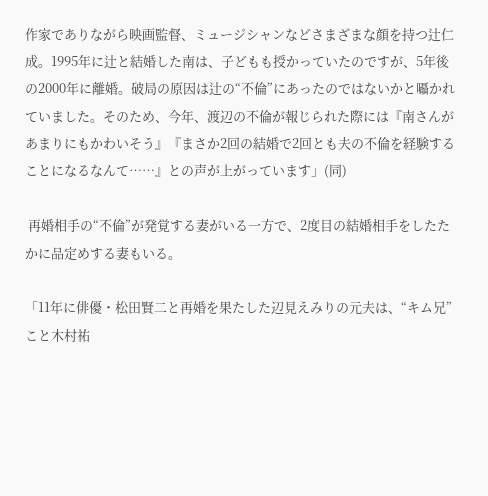作家でありながら映画監督、ミュージシャンなどさまざまな顔を持つ辻仁成。1995年に辻と結婚した南は、子どもも授かっていたのですが、5年後の2000年に離婚。破局の原因は辻の“不倫”にあったのではないかと囁かれていました。そのため、今年、渡辺の不倫が報じられた際には『南さんがあまりにもかわいそう』『まさか2回の結婚で2回とも夫の不倫を経験することになるなんて……』との声が上がっています」(同)

 再婚相手の“不倫”が発覚する妻がいる一方で、2度目の結婚相手をしたたかに品定めする妻もいる。

「11年に俳優・松田賢二と再婚を果たした辺見えみりの元夫は、“キム兄”こと木村祐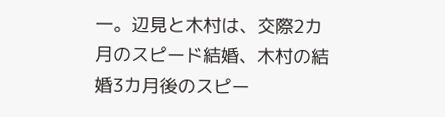一。辺見と木村は、交際2カ月のスピード結婚、木村の結婚3カ月後のスピー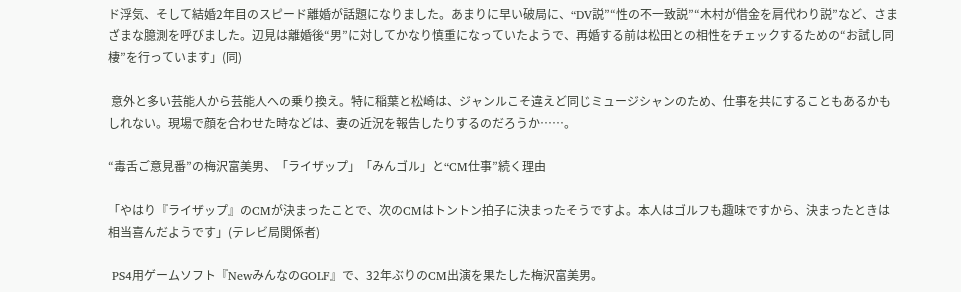ド浮気、そして結婚2年目のスピード離婚が話題になりました。あまりに早い破局に、“DV説”“性の不一致説”“木村が借金を肩代わり説”など、さまざまな臆測を呼びました。辺見は離婚後“男”に対してかなり慎重になっていたようで、再婚する前は松田との相性をチェックするための“お試し同棲”を行っています」(同)

 意外と多い芸能人から芸能人への乗り換え。特に稲葉と松崎は、ジャンルこそ違えど同じミュージシャンのため、仕事を共にすることもあるかもしれない。現場で顔を合わせた時などは、妻の近況を報告したりするのだろうか……。

“毒舌ご意見番”の梅沢富美男、「ライザップ」「みんゴル」と“CM仕事”続く理由

「やはり『ライザップ』のCMが決まったことで、次のCMはトントン拍子に決まったそうですよ。本人はゴルフも趣味ですから、決まったときは相当喜んだようです」(テレビ局関係者)

 PS4用ゲームソフト『NewみんなのGOLF』で、32年ぶりのCM出演を果たした梅沢富美男。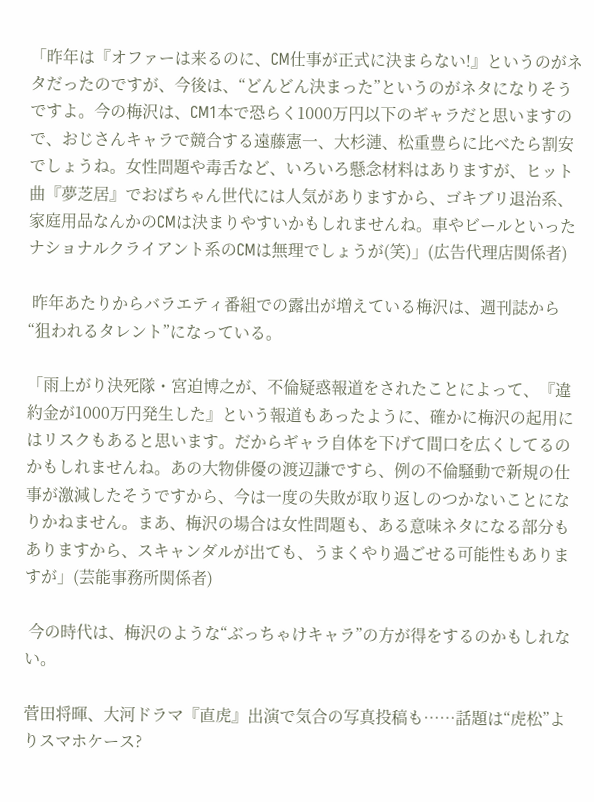「昨年は『オファーは来るのに、CM仕事が正式に決まらない!』というのがネタだったのですが、今後は、“どんどん決まった”というのがネタになりそうですよ。今の梅沢は、CM1本で恐らく1000万円以下のギャラだと思いますので、おじさんキャラで競合する遠藤憲一、大杉漣、松重豊らに比べたら割安でしょうね。女性問題や毒舌など、いろいろ懸念材料はありますが、ヒット曲『夢芝居』でおばちゃん世代には人気がありますから、ゴキブリ退治系、家庭用品なんかのCMは決まりやすいかもしれませんね。車やビールといったナショナルクライアント系のCMは無理でしょうが(笑)」(広告代理店関係者)

 昨年あたりからバラエティ番組での露出が増えている梅沢は、週刊誌から“狙われるタレント”になっている。

「雨上がり決死隊・宮迫博之が、不倫疑惑報道をされたことによって、『違約金が1000万円発生した』という報道もあったように、確かに梅沢の起用にはリスクもあると思います。だからギャラ自体を下げて間口を広くしてるのかもしれませんね。あの大物俳優の渡辺謙ですら、例の不倫騒動で新規の仕事が激減したそうですから、今は一度の失敗が取り返しのつかないことになりかねません。まあ、梅沢の場合は女性問題も、ある意味ネタになる部分もありますから、スキャンダルが出ても、うまくやり過ごせる可能性もありますが」(芸能事務所関係者)

 今の時代は、梅沢のような“ぶっちゃけキャラ”の方が得をするのかもしれない。

菅田将暉、大河ドラマ『直虎』出演で気合の写真投稿も……話題は“虎松”よりスマホケース?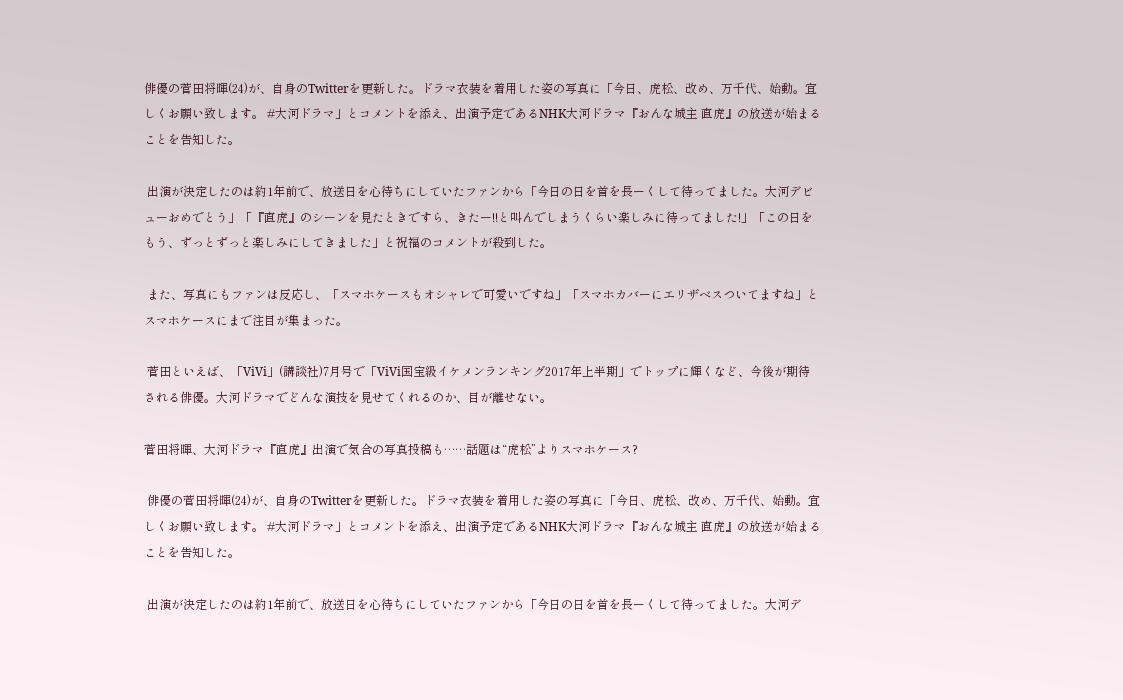俳優の菅田将暉(24)が、自身のTwitterを更新した。ドラマ衣装を着用した姿の写真に「今日、虎松、改め、万千代、始動。宜しくお願い致します。 #大河ドラマ」とコメントを添え、出演予定であるNHK大河ドラマ『おんな城主 直虎』の放送が始まることを告知した。

 出演が決定したのは約1年前で、放送日を心待ちにしていたファンから「今日の日を首を長ーくして待ってました。大河デビューおめでとう」「『直虎』のシーンを見たときですら、きたー!!と叫んでしまうくらい楽しみに待ってました!」「この日をもう、ずっとずっと楽しみにしてきました」と祝福のコメントが殺到した。

 また、写真にもファンは反応し、「スマホケースもオシャレで可愛いですね」「スマホカバーにエリザベスついてますね」とスマホケースにまで注目が集まった。

 菅田といえば、「ViVi」(講談社)7月号で「ViVi国宝級イケメンランキング2017年上半期」でトップに輝くなど、今後が期待される俳優。大河ドラマでどんな演技を見せてくれるのか、目が離せない。

菅田将暉、大河ドラマ『直虎』出演で気合の写真投稿も……話題は“虎松”よりスマホケース?

 俳優の菅田将暉(24)が、自身のTwitterを更新した。ドラマ衣装を着用した姿の写真に「今日、虎松、改め、万千代、始動。宜しくお願い致します。 #大河ドラマ」とコメントを添え、出演予定であるNHK大河ドラマ『おんな城主 直虎』の放送が始まることを告知した。

 出演が決定したのは約1年前で、放送日を心待ちにしていたファンから「今日の日を首を長ーくして待ってました。大河デ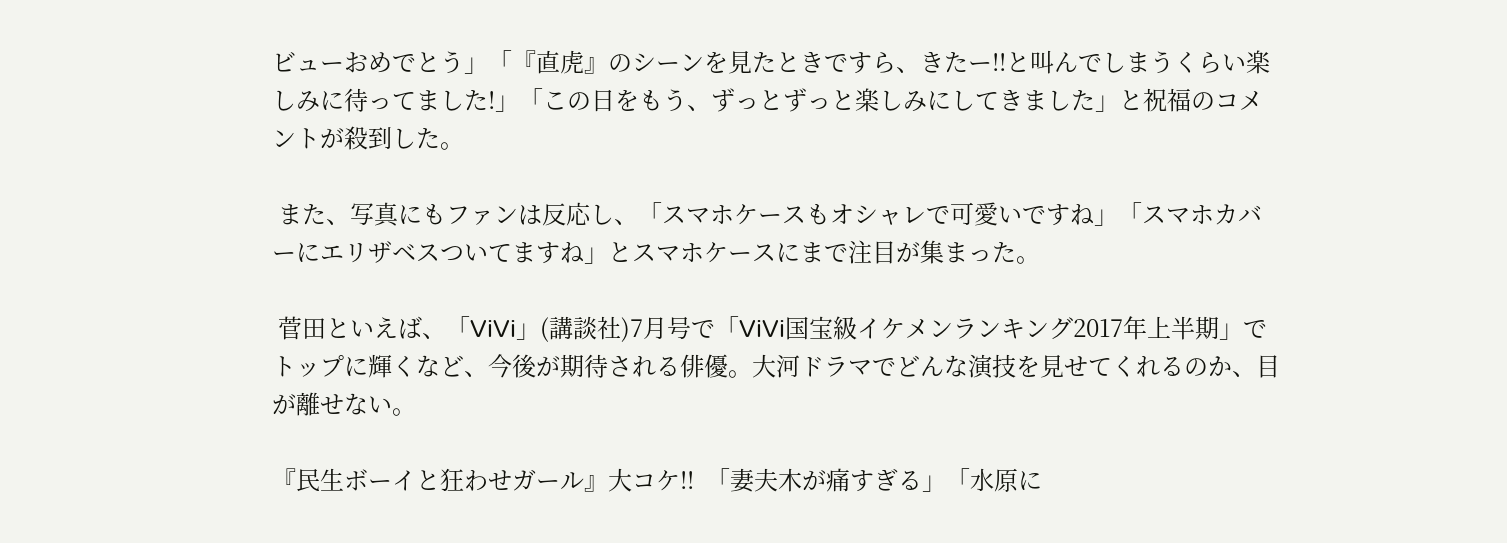ビューおめでとう」「『直虎』のシーンを見たときですら、きたー!!と叫んでしまうくらい楽しみに待ってました!」「この日をもう、ずっとずっと楽しみにしてきました」と祝福のコメントが殺到した。

 また、写真にもファンは反応し、「スマホケースもオシャレで可愛いですね」「スマホカバーにエリザベスついてますね」とスマホケースにまで注目が集まった。

 菅田といえば、「ViVi」(講談社)7月号で「ViVi国宝級イケメンランキング2017年上半期」でトップに輝くなど、今後が期待される俳優。大河ドラマでどんな演技を見せてくれるのか、目が離せない。

『民生ボーイと狂わせガール』大コケ!!  「妻夫木が痛すぎる」「水原に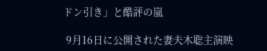ドン引き」と酷評の嵐

 9月16日に公開された妻夫木聡主演映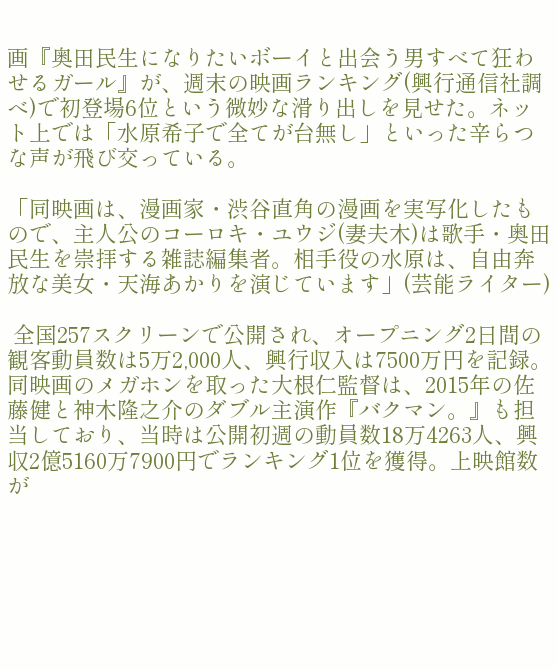画『奥田民生になりたいボーイと出会う男すべて狂わせるガール』が、週末の映画ランキング(興行通信社調べ)で初登場6位という微妙な滑り出しを見せた。ネット上では「水原希子で全てが台無し」といった辛らつな声が飛び交っている。

「同映画は、漫画家・渋谷直角の漫画を実写化したもので、主人公のコーロキ・ユウジ(妻夫木)は歌手・奥田民生を崇拝する雑誌編集者。相手役の水原は、自由奔放な美女・天海あかりを演じています」(芸能ライター)

 全国257スクリーンで公開され、オープニング2日間の観客動員数は5万2,000人、興行収入は7500万円を記録。同映画のメガホンを取った大根仁監督は、2015年の佐藤健と神木隆之介のダブル主演作『バクマン。』も担当しており、当時は公開初週の動員数18万4263人、興収2億5160万7900円でランキング1位を獲得。上映館数が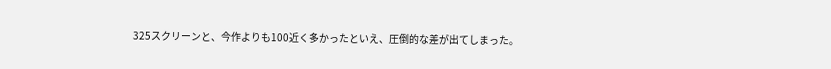325スクリーンと、今作よりも100近く多かったといえ、圧倒的な差が出てしまった。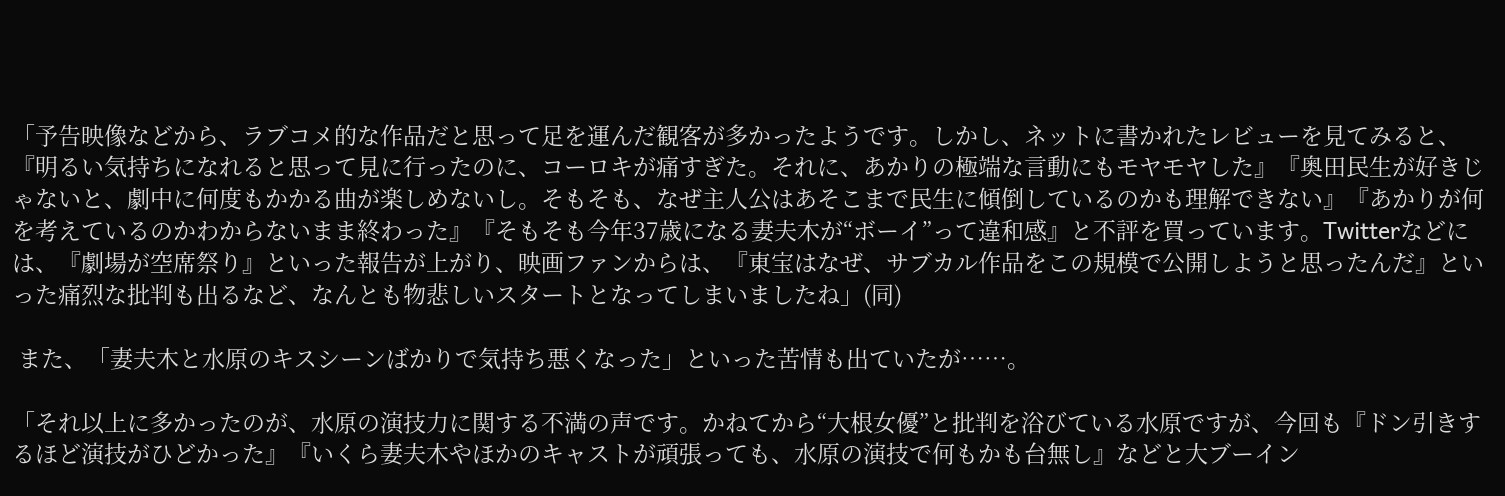「予告映像などから、ラブコメ的な作品だと思って足を運んだ観客が多かったようです。しかし、ネットに書かれたレビューを見てみると、『明るい気持ちになれると思って見に行ったのに、コーロキが痛すぎた。それに、あかりの極端な言動にもモヤモヤした』『奥田民生が好きじゃないと、劇中に何度もかかる曲が楽しめないし。そもそも、なぜ主人公はあそこまで民生に傾倒しているのかも理解できない』『あかりが何を考えているのかわからないまま終わった』『そもそも今年37歳になる妻夫木が“ボーイ”って違和感』と不評を買っています。Twitterなどには、『劇場が空席祭り』といった報告が上がり、映画ファンからは、『東宝はなぜ、サブカル作品をこの規模で公開しようと思ったんだ』といった痛烈な批判も出るなど、なんとも物悲しいスタートとなってしまいましたね」(同)

 また、「妻夫木と水原のキスシーンばかりで気持ち悪くなった」といった苦情も出ていたが……。

「それ以上に多かったのが、水原の演技力に関する不満の声です。かねてから“大根女優”と批判を浴びている水原ですが、今回も『ドン引きするほど演技がひどかった』『いくら妻夫木やほかのキャストが頑張っても、水原の演技で何もかも台無し』などと大ブーイン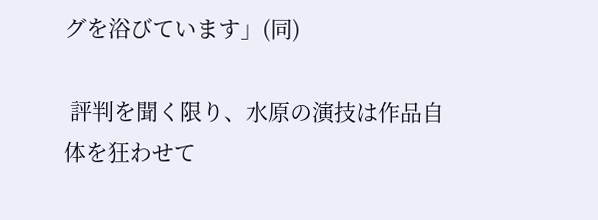グを浴びています」(同)

 評判を聞く限り、水原の演技は作品自体を狂わせて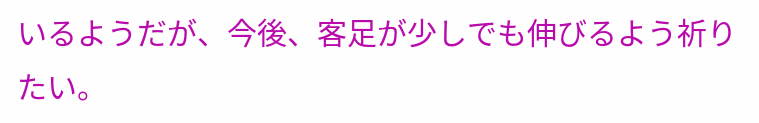いるようだが、今後、客足が少しでも伸びるよう祈りたい。